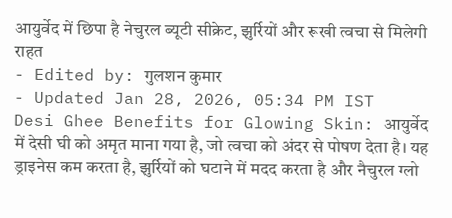आयुर्वेद में छिपा है नेचुरल ब्यूटी सीक्रेट, झुर्रियों और रूखी त्वचा से मिलेगी राहत
- Edited by: गुलशन कुमार
- Updated Jan 28, 2026, 05:34 PM IST
Desi Ghee Benefits for Glowing Skin: आयुर्वेद में देसी घी को अमृत माना गया है, जो त्वचा को अंदर से पोषण देता है। यह ड्राइनेस कम करता है, झुर्रियों को घटाने में मदद करता है और नैचुरल ग्लो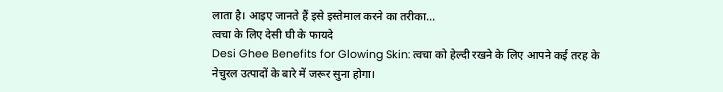लाता है। आइए जानते हैं इसे इस्तेमाल करने का तरीका...
त्वचा के लिए देसी घी के फायदे
Desi Ghee Benefits for Glowing Skin: त्वचा को हेल्दी रखने के लिए आपने कई तरह के नेचुरल उत्पादों के बारे में जरूर सुना होगा।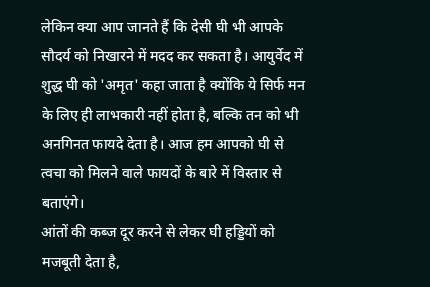लेकिन क्या आप जानते हैं कि देसी घी भी आपके सौदर्य को निखारने में मदद कर सकता है। आयुर्वेद में शुद्ध घी को 'अमृत' कहा जाता है क्योंकि ये सिर्फ मन के लिए ही लाभकारी नहीं होता है, बल्कि तन को भी अनगिनत फायदे देता है। आज हम आपको घी से त्वचा को मिलने वाले फायदों के बारे में विस्तार से बताएंगे।
आंतों की कब्ज दूर करने से लेकर घी हड्डियों को मजबूती देता है,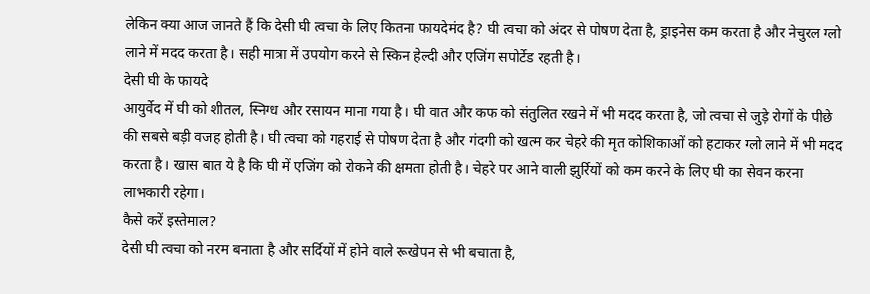लेकिन क्या आज जानते हैं कि देसी घी त्वचा के लिए कितना फायदेमंद है? घी त्वचा को अंदर से पोषण देता है, ड्राइनेस कम करता है और नेचुरल ग्लो लाने में मदद करता है। सही मात्रा में उपयोग करने से स्किन हेल्दी और एजिंग सपोर्टेड रहती है।
देसी घी के फायदे
आयुर्वेद में घी को शीतल, स्निग्ध और रसायन माना गया है। घी वात और कफ को संतुलित रखने में भी मदद करता है, जो त्वचा से जुड़े रोगों के पीछे की सबसे बड़ी वजह होती है। घी त्वचा को गहराई से पोषण देता है और गंदगी को खत्म कर चेहरे की मृत कोशिकाओं को हटाकर ग्लो लाने में भी मदद करता है। खास बात ये है कि घी में एजिंग को रोकने की क्षमता होती है। चेहरे पर आने वाली झुर्रियों को कम करने के लिए घी का सेवन करना लाभकारी रहेगा।
कैसे करें इस्तेमाल?
देसी घी त्वचा को नरम बनाता है और सर्दियों में होने वाले रूखेपन से भी बचाता है,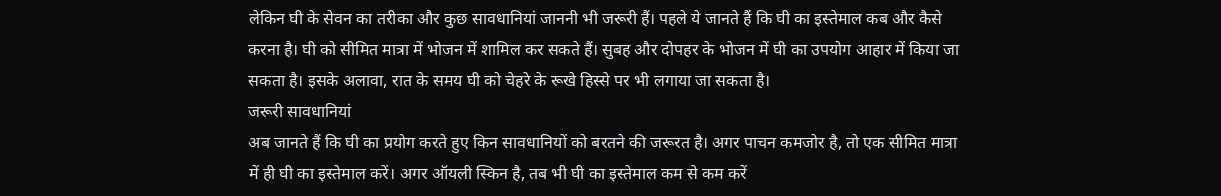लेकिन घी के सेवन का तरीका और कुछ सावधानियां जाननी भी जरूरी हैं। पहले ये जानते हैं कि घी का इस्तेमाल कब और कैसे करना है। घी को सीमित मात्रा में भोजन में शामिल कर सकते हैं। सुबह और दोपहर के भोजन में घी का उपयोग आहार में किया जा सकता है। इसके अलावा, रात के समय घी को चेहरे के रूखे हिस्से पर भी लगाया जा सकता है।
जरूरी सावधानियां
अब जानते हैं कि घी का प्रयोग करते हुए किन सावधानियों को बरतने की जरूरत है। अगर पाचन कमजोर है, तो एक सीमित मात्रा में ही घी का इस्तेमाल करें। अगर ऑयली स्किन है, तब भी घी का इस्तेमाल कम से कम करें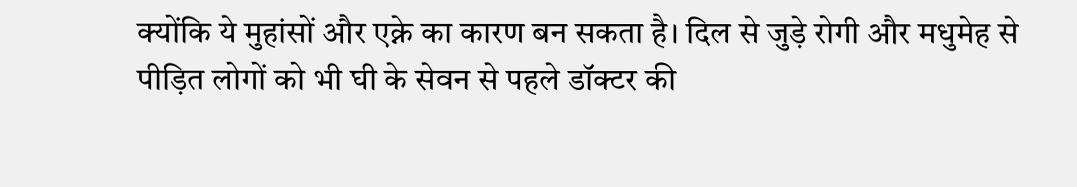क्योंकि ये मुहांसों और एक्ने का कारण बन सकता है। दिल से जुड़े रोगी और मधुमेह से पीड़ित लोगों को भी घी के सेवन से पहले डॉक्टर की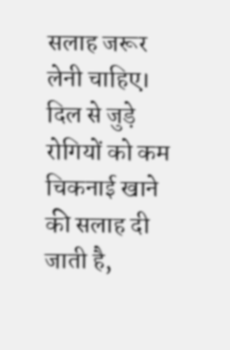सलाह जरूर लेनी चाहिए। दिल से जुड़े रोगियों को कम चिकनाई खाने की सलाह दी जाती है,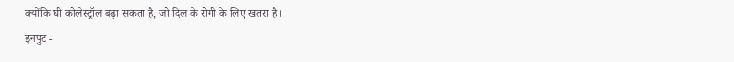क्योंकि घी कोलेस्ट्रॉल बढ़ा सकता है, जो दिल के रोगी के लिए खतरा है।
इनपुट -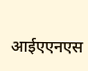आईएएनएस